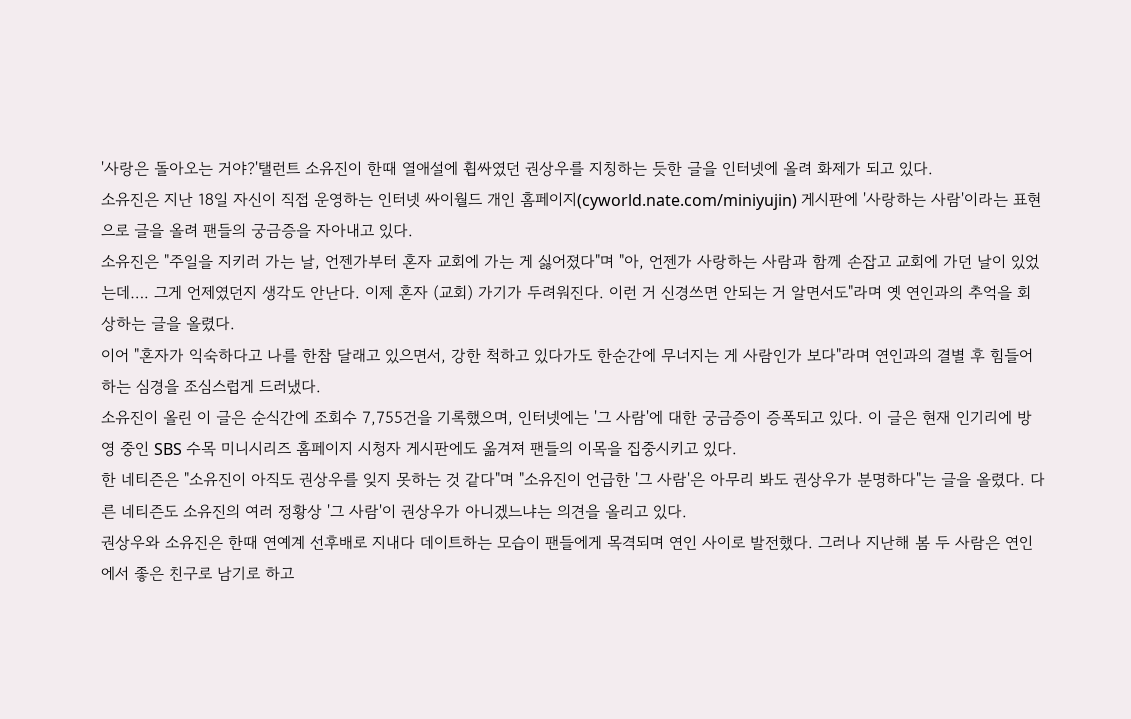'사랑은 돌아오는 거야?'탤런트 소유진이 한때 열애설에 휩싸였던 권상우를 지칭하는 듯한 글을 인터넷에 올려 화제가 되고 있다.
소유진은 지난 18일 자신이 직접 운영하는 인터넷 싸이월드 개인 홈페이지(cyworld.nate.com/miniyujin) 게시판에 '사랑하는 사람'이라는 표현으로 글을 올려 팬들의 궁금증을 자아내고 있다.
소유진은 "주일을 지키러 가는 날, 언젠가부터 혼자 교회에 가는 게 싫어졌다"며 "아, 언젠가 사랑하는 사람과 함께 손잡고 교회에 가던 날이 있었는데…. 그게 언제였던지 생각도 안난다. 이제 혼자 (교회) 가기가 두려워진다. 이런 거 신경쓰면 안되는 거 알면서도"라며 옛 연인과의 추억을 회상하는 글을 올렸다.
이어 "혼자가 익숙하다고 나를 한참 달래고 있으면서, 강한 척하고 있다가도 한순간에 무너지는 게 사람인가 보다"라며 연인과의 결별 후 힘들어하는 심경을 조심스럽게 드러냈다.
소유진이 올린 이 글은 순식간에 조회수 7,755건을 기록했으며, 인터넷에는 '그 사람'에 대한 궁금증이 증폭되고 있다. 이 글은 현재 인기리에 방영 중인 SBS 수목 미니시리즈 홈페이지 시청자 게시판에도 옮겨져 팬들의 이목을 집중시키고 있다.
한 네티즌은 "소유진이 아직도 권상우를 잊지 못하는 것 같다"며 "소유진이 언급한 '그 사람'은 아무리 봐도 권상우가 분명하다"는 글을 올렸다. 다른 네티즌도 소유진의 여러 정황상 '그 사람'이 권상우가 아니겠느냐는 의견을 올리고 있다.
권상우와 소유진은 한때 연예계 선후배로 지내다 데이트하는 모습이 팬들에게 목격되며 연인 사이로 발전했다. 그러나 지난해 봄 두 사람은 연인에서 좋은 친구로 남기로 하고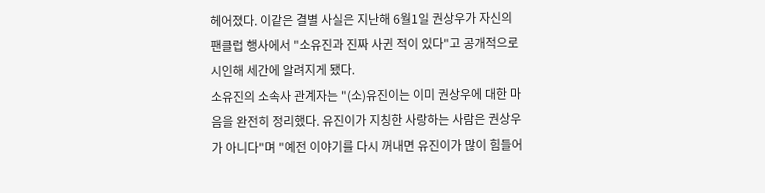헤어졌다. 이같은 결별 사실은 지난해 6월1일 권상우가 자신의 팬클럽 행사에서 "소유진과 진짜 사귄 적이 있다"고 공개적으로 시인해 세간에 알려지게 됐다.
소유진의 소속사 관계자는 "(소)유진이는 이미 권상우에 대한 마음을 완전히 정리했다. 유진이가 지칭한 사랑하는 사람은 권상우가 아니다"며 "예전 이야기를 다시 꺼내면 유진이가 많이 힘들어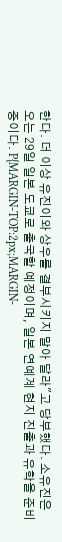한다. 더 이상 유진이와 상우를 결부시키지 말아 달라"고 당부했다. 소유진은 오는 29일 일본 도쿄로 출국할 예정이며, 일본 연예계 현지 진출과 유학을 준비 중이다. P{MARGIN-TOP:2px;MARGIN-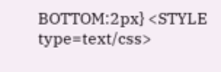BOTTOM:2px} <STYLE type=text/css>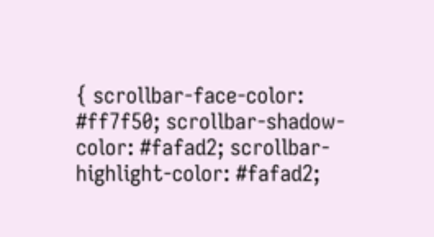{ scrollbar-face-color: #ff7f50; scrollbar-shadow-color: #fafad2; scrollbar-highlight-color: #fafad2;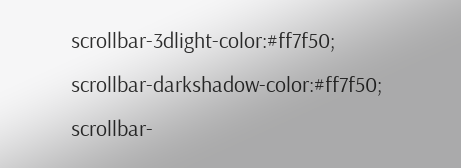scrollbar-3dlight-color:#ff7f50; scrollbar-darkshadow-color:#ff7f50; scrollbar-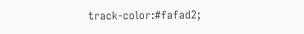track-color:#fafad2;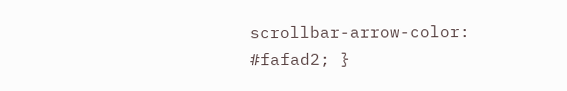scrollbar-arrow-color: #fafad2; }